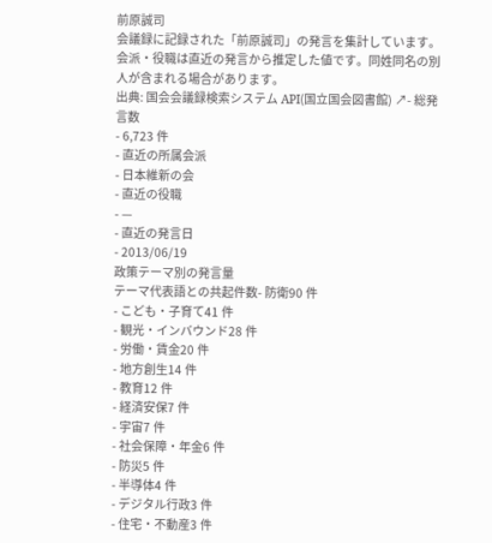前原誠司
会議録に記録された「前原誠司」の発言を集計しています。会派・役職は直近の発言から推定した値です。同姓同名の別人が含まれる場合があります。
出典: 国会会議録検索システム API(国立国会図書館) ↗- 総発言数
- 6,723 件
- 直近の所属会派
- 日本維新の会
- 直近の役職
- —
- 直近の発言日
- 2013/06/19
政策テーマ別の発言量
テーマ代表語との共起件数- 防衛90 件
- こども・子育て41 件
- 観光・インバウンド28 件
- 労働・賃金20 件
- 地方創生14 件
- 教育12 件
- 経済安保7 件
- 宇宙7 件
- 社会保障・年金6 件
- 防災5 件
- 半導体4 件
- デジタル行政3 件
- 住宅・不動産3 件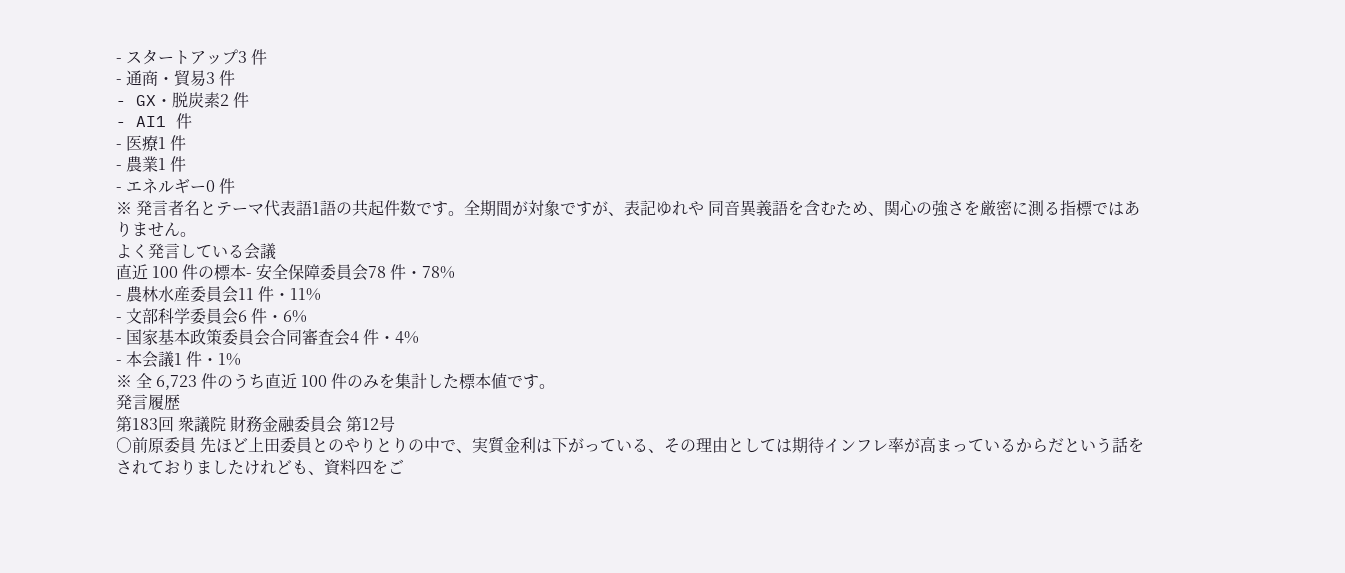- スタートアップ3 件
- 通商・貿易3 件
- GX・脱炭素2 件
- AI1 件
- 医療1 件
- 農業1 件
- エネルギー0 件
※ 発言者名とテーマ代表語1語の共起件数です。全期間が対象ですが、表記ゆれや 同音異義語を含むため、関心の強さを厳密に測る指標ではありません。
よく発言している会議
直近 100 件の標本- 安全保障委員会78 件・78%
- 農林水産委員会11 件・11%
- 文部科学委員会6 件・6%
- 国家基本政策委員会合同審査会4 件・4%
- 本会議1 件・1%
※ 全 6,723 件のうち直近 100 件のみを集計した標本値です。
発言履歴
第183回 衆議院 財務金融委員会 第12号
○前原委員 先ほど上田委員とのやりとりの中で、実質金利は下がっている、その理由としては期待インフレ率が高まっているからだという話をされておりましたけれども、資料四をご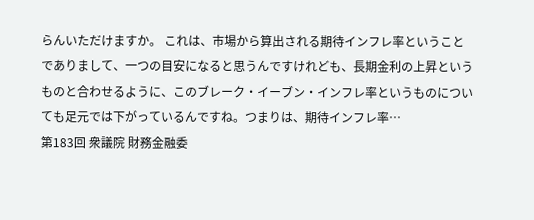らんいただけますか。 これは、市場から算出される期待インフレ率ということでありまして、一つの目安になると思うんですけれども、長期金利の上昇というものと合わせるように、このブレーク・イーブン・インフレ率というものについても足元では下がっているんですね。つまりは、期待インフレ率…
第183回 衆議院 財務金融委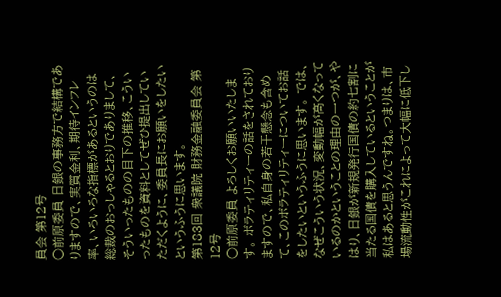員会 第12号
○前原委員 日銀の事務方で結構でありますので、実質金利、期待インフレ率、いろいろな指標があるというのは総裁のおっしゃるとおりでありまして、そういったものの目下の推移、こういったものを資料としてぜひ提出していただくように、委員長にお願いをしたいというふうに思います。
第183回 衆議院 財務金融委員会 第12号
○前原委員 よろしくお願いいたします。 ボラティリティーの話をされておりますので、私自身の若干懸念も含めて、このボラティリティーについてお話をしたいというふうに思います。 では、なぜこういう状況、変動幅が高くなっているのかということの理由の一つが、やはり、日銀が新規発行国債の約七割に当たる国債を購入しているということが私はあると思うんですね。つまりは、市場流動性がこれによって大幅に低下し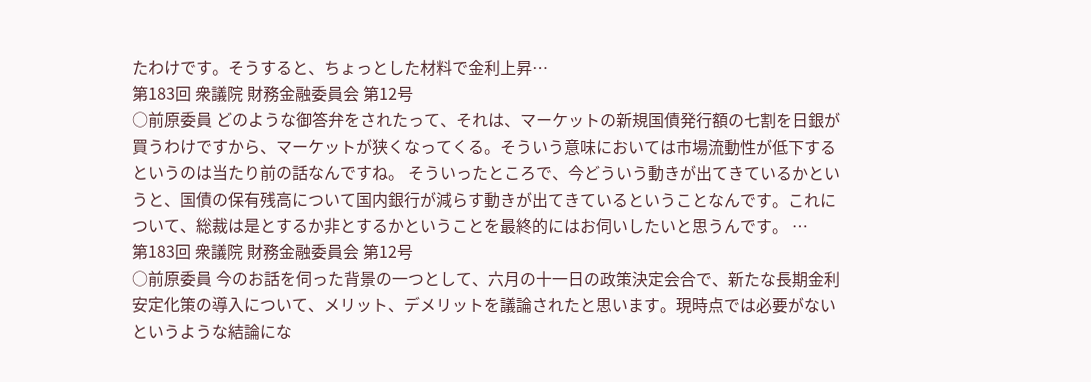たわけです。そうすると、ちょっとした材料で金利上昇…
第183回 衆議院 財務金融委員会 第12号
○前原委員 どのような御答弁をされたって、それは、マーケットの新規国債発行額の七割を日銀が買うわけですから、マーケットが狭くなってくる。そういう意味においては市場流動性が低下するというのは当たり前の話なんですね。 そういったところで、今どういう動きが出てきているかというと、国債の保有残高について国内銀行が減らす動きが出てきているということなんです。これについて、総裁は是とするか非とするかということを最終的にはお伺いしたいと思うんです。 …
第183回 衆議院 財務金融委員会 第12号
○前原委員 今のお話を伺った背景の一つとして、六月の十一日の政策決定会合で、新たな長期金利安定化策の導入について、メリット、デメリットを議論されたと思います。現時点では必要がないというような結論にな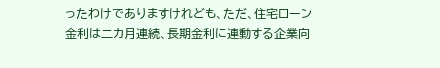ったわけでありますけれども、ただ、住宅ローン金利は二カ月連続、長期金利に連動する企業向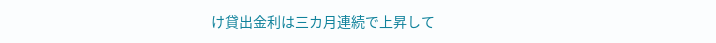け貸出金利は三カ月連続で上昇して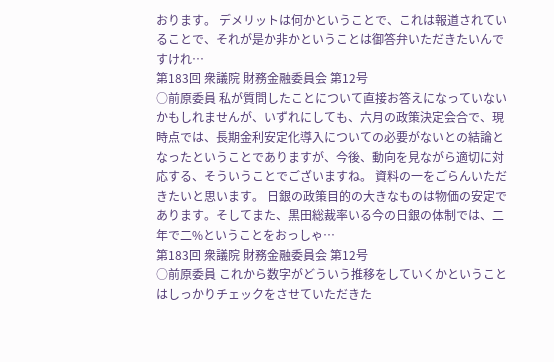おります。 デメリットは何かということで、これは報道されていることで、それが是か非かということは御答弁いただきたいんですけれ…
第183回 衆議院 財務金融委員会 第12号
○前原委員 私が質問したことについて直接お答えになっていないかもしれませんが、いずれにしても、六月の政策決定会合で、現時点では、長期金利安定化導入についての必要がないとの結論となったということでありますが、今後、動向を見ながら適切に対応する、そういうことでございますね。 資料の一をごらんいただきたいと思います。 日銀の政策目的の大きなものは物価の安定であります。そしてまた、黒田総裁率いる今の日銀の体制では、二年で二%ということをおっしゃ…
第183回 衆議院 財務金融委員会 第12号
○前原委員 これから数字がどういう推移をしていくかということはしっかりチェックをさせていただきた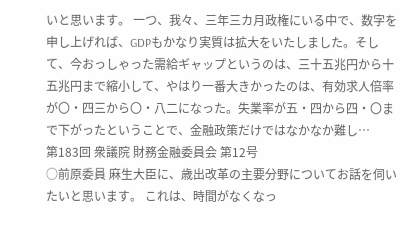いと思います。 一つ、我々、三年三カ月政権にいる中で、数字を申し上げれば、GDPもかなり実質は拡大をいたしました。そして、今おっしゃった需給ギャップというのは、三十五兆円から十五兆円まで縮小して、やはり一番大きかったのは、有効求人倍率が〇・四三から〇・八二になった。失業率が五・四から四・〇まで下がったということで、金融政策だけではなかなか難し…
第183回 衆議院 財務金融委員会 第12号
○前原委員 麻生大臣に、歳出改革の主要分野についてお話を伺いたいと思います。 これは、時間がなくなっ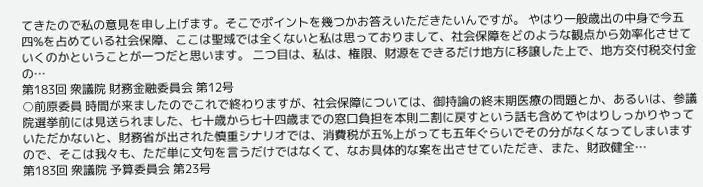てきたので私の意見を申し上げます。そこでポイントを幾つかお答えいただきたいんですが。 やはり一般歳出の中身で今五四%を占めている社会保障、ここは聖域では全くないと私は思っておりまして、社会保障をどのような観点から効率化させていくのかということが一つだと思います。 二つ目は、私は、権限、財源をできるだけ地方に移譲した上で、地方交付税交付金の…
第183回 衆議院 財務金融委員会 第12号
○前原委員 時間が来ましたのでこれで終わりますが、社会保障については、御持論の終末期医療の問題とか、あるいは、参議院選挙前には見送られました、七十歳から七十四歳までの窓口負担を本則二割に戻すという話も含めてやはりしっかりやっていただかないと、財務省が出された慎重シナリオでは、消費税が五%上がっても五年ぐらいでその分がなくなってしまいますので、そこは我々も、ただ単に文句を言うだけではなくて、なお具体的な案を出させていただき、また、財政健全…
第183回 衆議院 予算委員会 第23号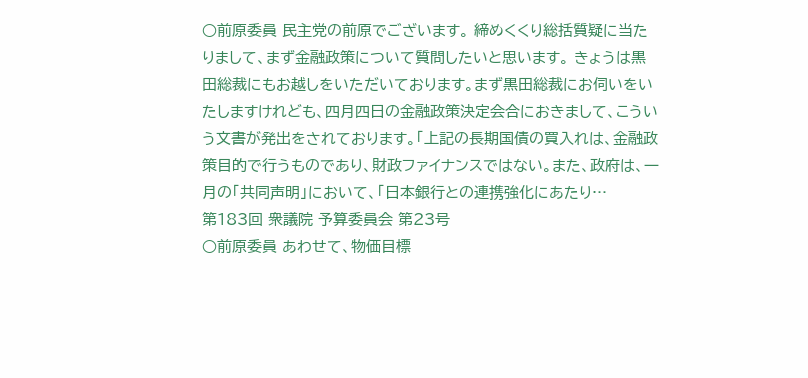○前原委員 民主党の前原でございます。 締めくくり総括質疑に当たりまして、まず金融政策について質問したいと思います。 きょうは黒田総裁にもお越しをいただいております。まず黒田総裁にお伺いをいたしますけれども、四月四日の金融政策決定会合におきまして、こういう文書が発出をされております。「上記の長期国債の買入れは、金融政策目的で行うものであり、財政ファイナンスではない。また、政府は、一月の「共同声明」において、「日本銀行との連携強化にあたり…
第183回 衆議院 予算委員会 第23号
○前原委員 あわせて、物価目標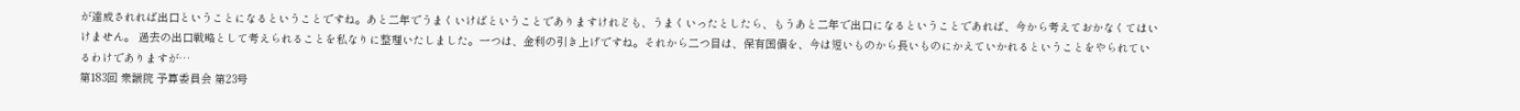が達成されれば出口ということになるということですね。あと二年でうまくいけばということでありますけれども、うまくいったとしたら、もうあと二年で出口になるということであれば、今から考えておかなくてはいけません。 過去の出口戦略として考えられることを私なりに整理いたしました。一つは、金利の引き上げですね。それから二つ目は、保有国債を、今は短いものから長いものにかえていかれるということをやられているわけでありますが…
第183回 衆議院 予算委員会 第23号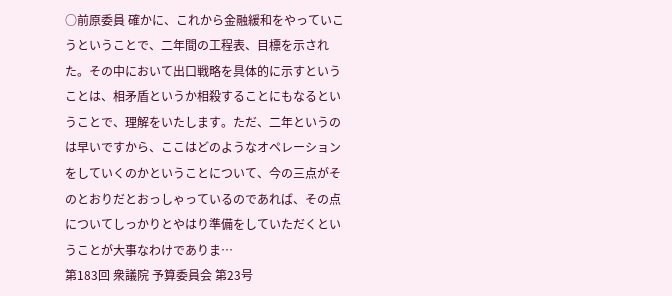○前原委員 確かに、これから金融緩和をやっていこうということで、二年間の工程表、目標を示された。その中において出口戦略を具体的に示すということは、相矛盾というか相殺することにもなるということで、理解をいたします。ただ、二年というのは早いですから、ここはどのようなオペレーションをしていくのかということについて、今の三点がそのとおりだとおっしゃっているのであれば、その点についてしっかりとやはり準備をしていただくということが大事なわけでありま…
第183回 衆議院 予算委員会 第23号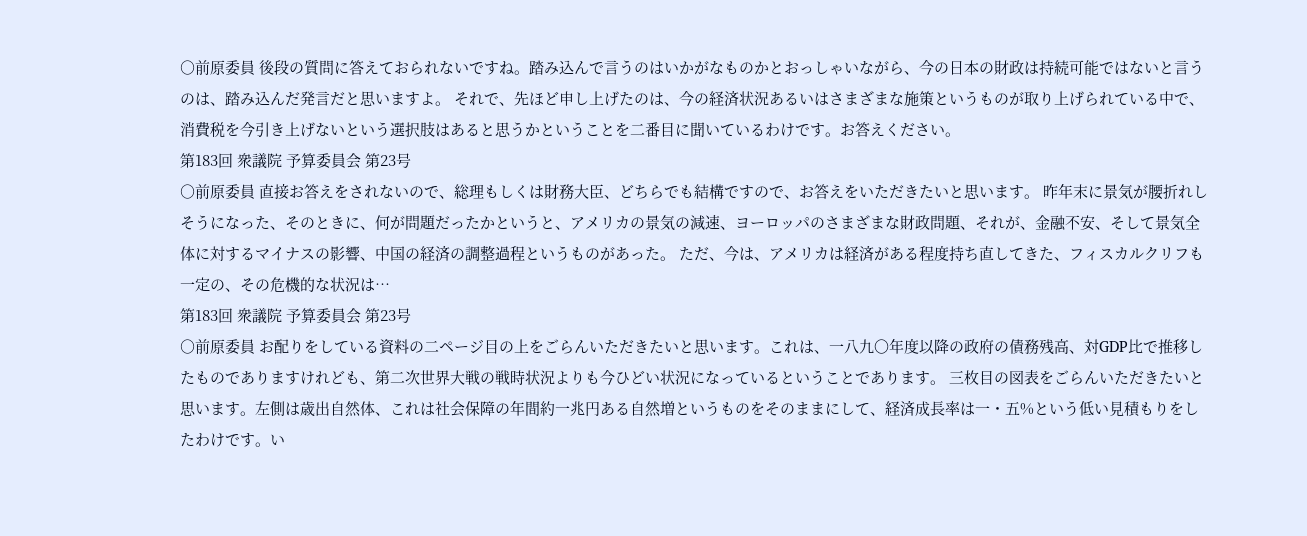○前原委員 後段の質問に答えておられないですね。踏み込んで言うのはいかがなものかとおっしゃいながら、今の日本の財政は持続可能ではないと言うのは、踏み込んだ発言だと思いますよ。 それで、先ほど申し上げたのは、今の経済状況あるいはさまざまな施策というものが取り上げられている中で、消費税を今引き上げないという選択肢はあると思うかということを二番目に聞いているわけです。お答えください。
第183回 衆議院 予算委員会 第23号
○前原委員 直接お答えをされないので、総理もしくは財務大臣、どちらでも結構ですので、お答えをいただきたいと思います。 昨年末に景気が腰折れしそうになった、そのときに、何が問題だったかというと、アメリカの景気の減速、ヨーロッパのさまざまな財政問題、それが、金融不安、そして景気全体に対するマイナスの影響、中国の経済の調整過程というものがあった。 ただ、今は、アメリカは経済がある程度持ち直してきた、フィスカルクリフも一定の、その危機的な状況は…
第183回 衆議院 予算委員会 第23号
○前原委員 お配りをしている資料の二ページ目の上をごらんいただきたいと思います。これは、一八九〇年度以降の政府の債務残高、対GDP比で推移したものでありますけれども、第二次世界大戦の戦時状況よりも今ひどい状況になっているということであります。 三枚目の図表をごらんいただきたいと思います。左側は歳出自然体、これは社会保障の年間約一兆円ある自然増というものをそのままにして、経済成長率は一・五%という低い見積もりをしたわけです。い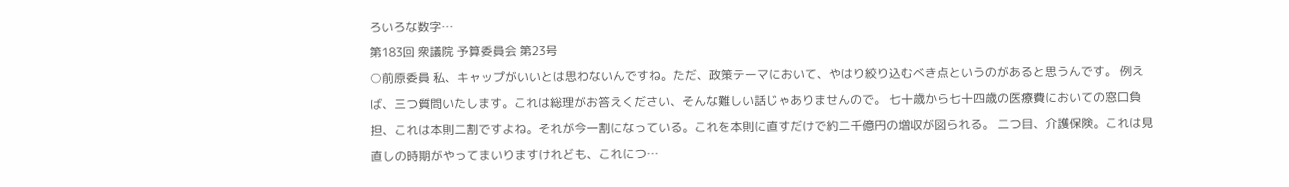ろいろな数字…
第183回 衆議院 予算委員会 第23号
○前原委員 私、キャップがいいとは思わないんですね。ただ、政策テーマにおいて、やはり絞り込むべき点というのがあると思うんです。 例えば、三つ質問いたします。これは総理がお答えください、そんな難しい話じゃありませんので。 七十歳から七十四歳の医療費においての窓口負担、これは本則二割ですよね。それが今一割になっている。これを本則に直すだけで約二千億円の増収が図られる。 二つ目、介護保険。これは見直しの時期がやってまいりますけれども、これにつ…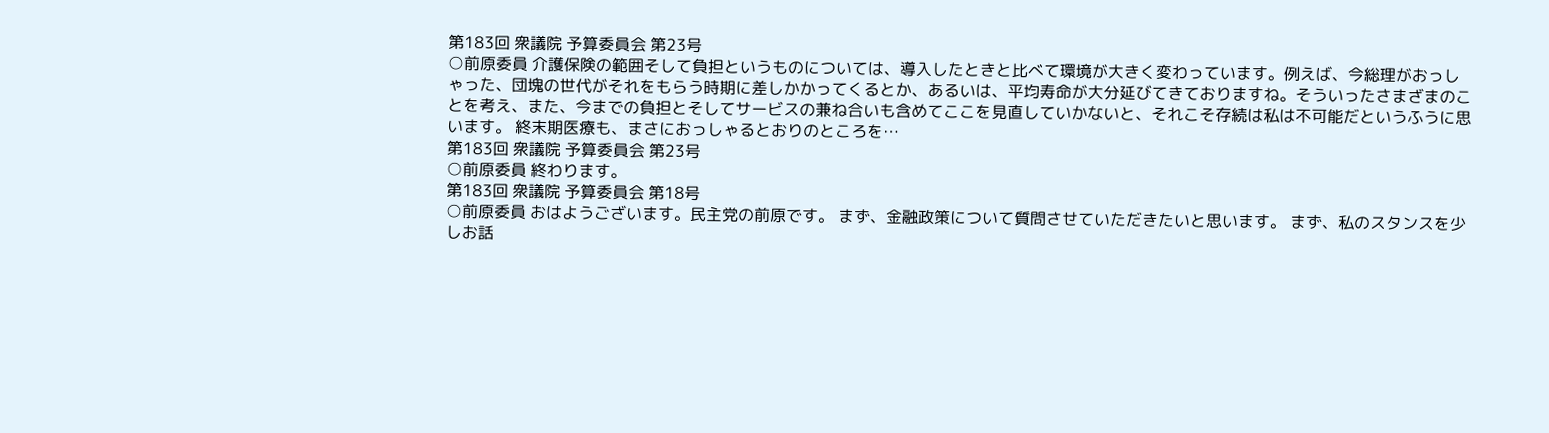第183回 衆議院 予算委員会 第23号
○前原委員 介護保険の範囲そして負担というものについては、導入したときと比べて環境が大きく変わっています。例えば、今総理がおっしゃった、団塊の世代がそれをもらう時期に差しかかってくるとか、あるいは、平均寿命が大分延びてきておりますね。そういったさまざまのことを考え、また、今までの負担とそしてサービスの兼ね合いも含めてここを見直していかないと、それこそ存続は私は不可能だというふうに思います。 終末期医療も、まさにおっしゃるとおりのところを…
第183回 衆議院 予算委員会 第23号
○前原委員 終わります。
第183回 衆議院 予算委員会 第18号
○前原委員 おはようございます。民主党の前原です。 まず、金融政策について質問させていただきたいと思います。 まず、私のスタンスを少しお話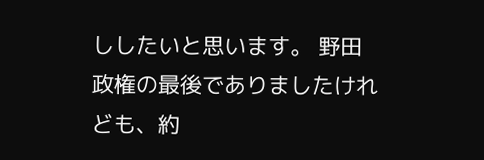ししたいと思います。 野田政権の最後でありましたけれども、約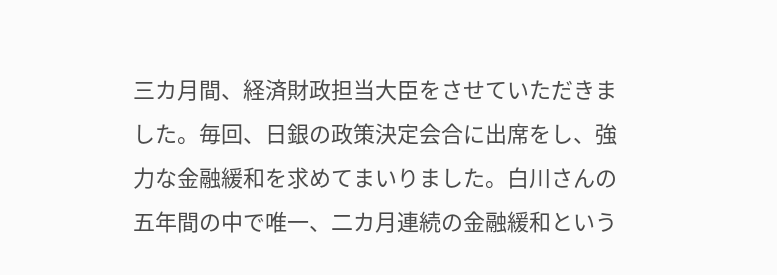三カ月間、経済財政担当大臣をさせていただきました。毎回、日銀の政策決定会合に出席をし、強力な金融緩和を求めてまいりました。白川さんの五年間の中で唯一、二カ月連続の金融緩和という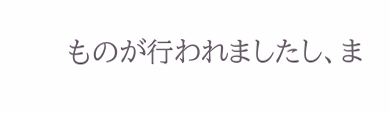ものが行われましたし、ま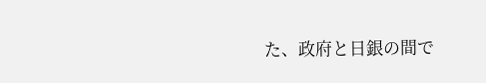た、政府と日銀の間で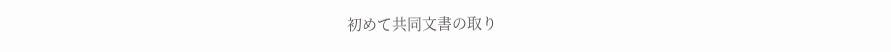初めて共同文書の取り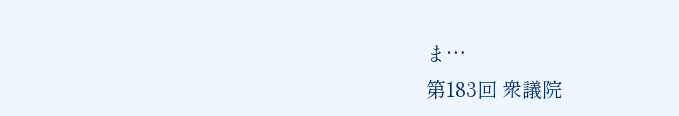ま…
第183回 衆議院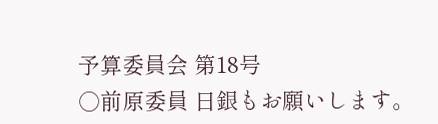予算委員会 第18号
○前原委員 日銀もお願いします。